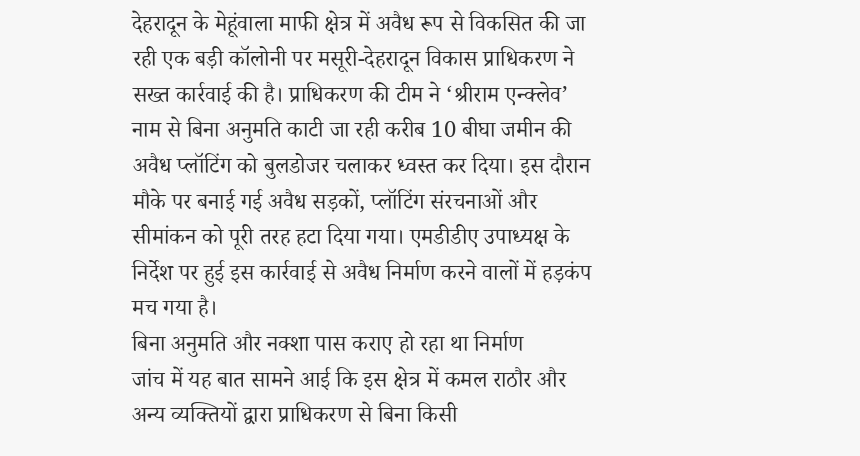देहरादून के मेहूंवाला माफी क्षेत्र में अवैध रूप से विकसित की जा रही एक बड़ी कॉलोनी पर मसूरी-देहरादून विकास प्राधिकरण ने सख्त कार्रवाई की है। प्राधिकरण की टीम ने ‘श्रीराम एन्क्लेव’ नाम से बिना अनुमति काटी जा रही करीब 10 बीघा जमीन की अवैध प्लॉटिंग को बुलडोजर चलाकर ध्वस्त कर दिया। इस दौरान मौके पर बनाई गई अवैध सड़कों, प्लॉटिंग संरचनाओं और सीमांकन को पूरी तरह हटा दिया गया। एमडीडीए उपाध्यक्ष के निर्देश पर हुई इस कार्रवाई से अवैध निर्माण करने वालों में हड़कंप मच गया है।
बिना अनुमति और नक्शा पास कराए हो रहा था निर्माण
जांच में यह बात सामने आई कि इस क्षेत्र में कमल राठौर और अन्य व्यक्तियों द्वारा प्राधिकरण से बिना किसी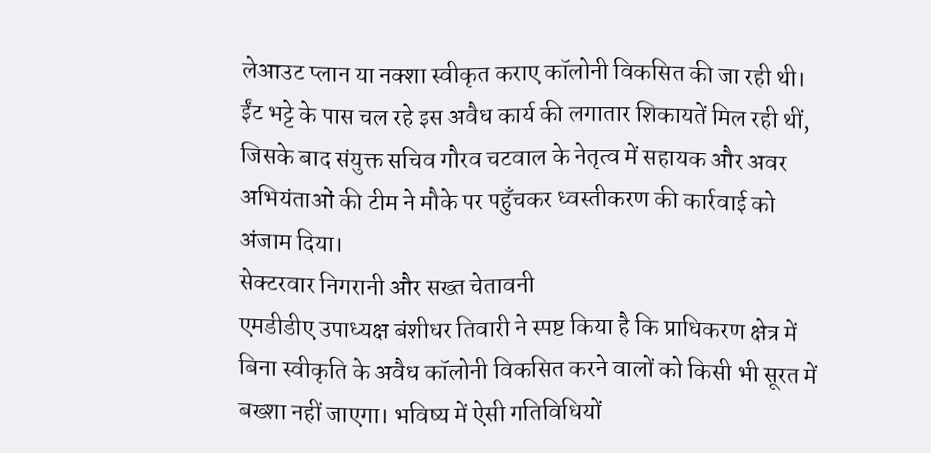लेआउट प्लान या नक्शा स्वीकृत कराए कॉलोनी विकसित की जा रही थी। ईंट भट्टे के पास चल रहे इस अवैध कार्य की लगातार शिकायतें मिल रही थीं, जिसके बाद संयुक्त सचिव गौरव चटवाल के नेतृत्व में सहायक और अवर अभियंताओं की टीम ने मौके पर पहुँचकर ध्वस्तीकरण की कार्रवाई को अंजाम दिया।
सेक्टरवार निगरानी और सख्त चेतावनी
एमडीडीए उपाध्यक्ष बंशीधर तिवारी ने स्पष्ट किया है कि प्राधिकरण क्षेत्र में बिना स्वीकृति के अवैध कॉलोनी विकसित करने वालों को किसी भी सूरत में बख्शा नहीं जाएगा। भविष्य में ऐसी गतिविधियों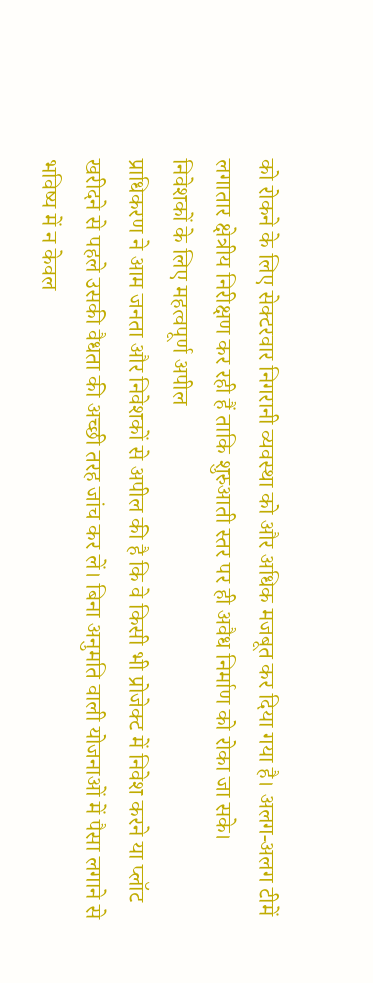को रोकने के लिए सेक्टरवार निगरानी व्यवस्था को और अधिक मजबूत कर दिया गया है। अलग-अलग टीमें लगातार क्षेत्रीय निरीक्षण कर रही हैं ताकि शुरुआती स्तर पर ही अवैध निर्माण को रोका जा सके।
निवेशकों के लिए महत्वपूर्ण अपील
प्राधिकरण ने आम जनता और निवेशकों से अपील की है कि वे किसी भी प्रोजेक्ट में निवेश करने या प्लॉट खरीदने से पहले उसकी वैधता की अच्छी तरह जांच कर लें। बिना अनुमति वाली योजनाओं में पैसा लगाने से भविष्य में न केवल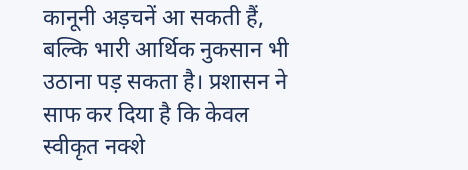कानूनी अड़चनें आ सकती हैं, बल्कि भारी आर्थिक नुकसान भी उठाना पड़ सकता है। प्रशासन ने साफ कर दिया है कि केवल स्वीकृत नक्शे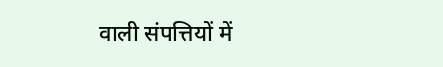वाली संपत्तियों में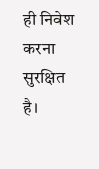ही निवेश करना सुरक्षित है।